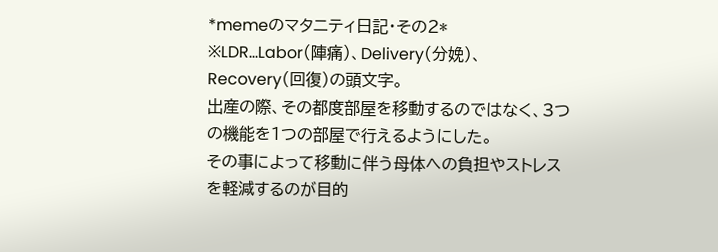*memeのマタニティ日記・その2*
※LDR…Labor(陣痛)、Delivery(分娩)、Recovery(回復)の頭文字。
出産の際、その都度部屋を移動するのではなく、3つの機能を1つの部屋で行えるようにした。
その事によって移動に伴う母体への負担やストレスを軽減するのが目的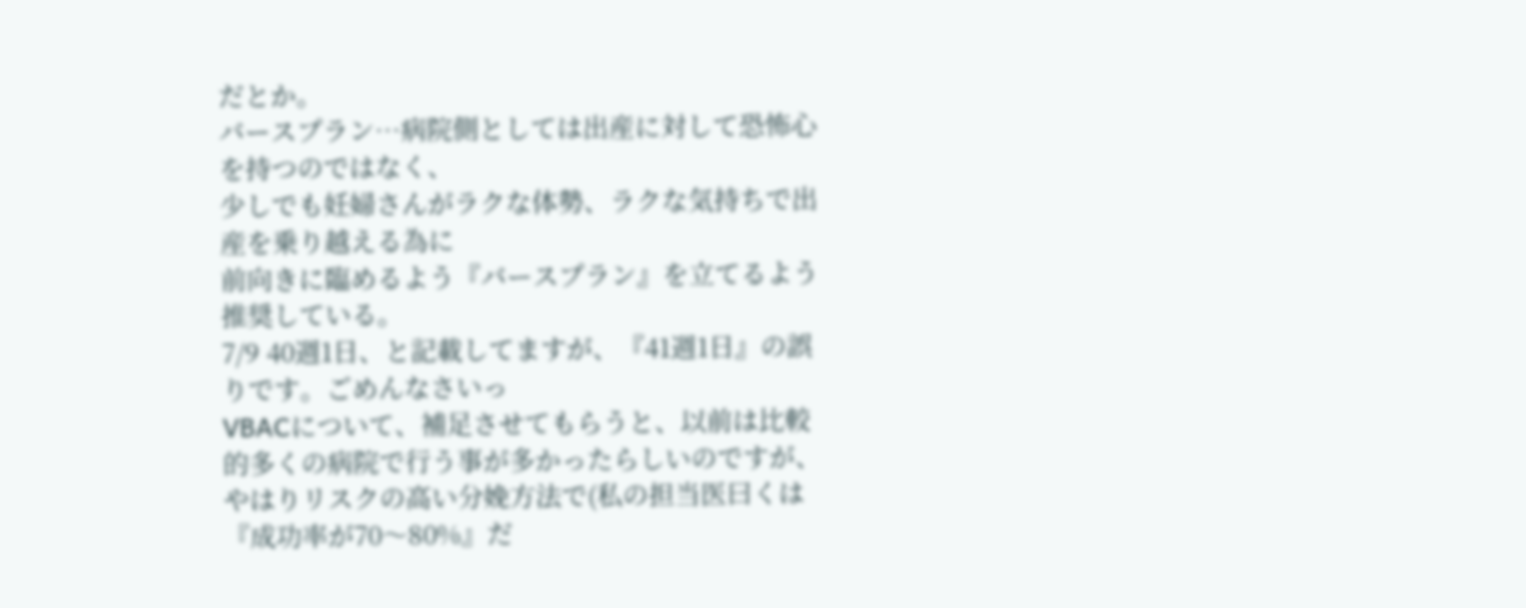だとか。
バースプラン…病院側としては出産に対して恐怖心を持つのではなく、
少しでも妊婦さんがラクな体勢、ラクな気持ちで出産を乗り越える為に
前向きに臨めるよう『バースプラン』を立てるよう推奨している。
7/9 40週1日、と記載してますが、『41週1日』の誤りです。ごめんなさいっ
VBACについて、補足させてもらうと、以前は比較的多くの病院で行う事が多かったらしいのですが、
やはりリスクの高い分娩方法で(私の担当医曰くは『成功率が70〜80%』だ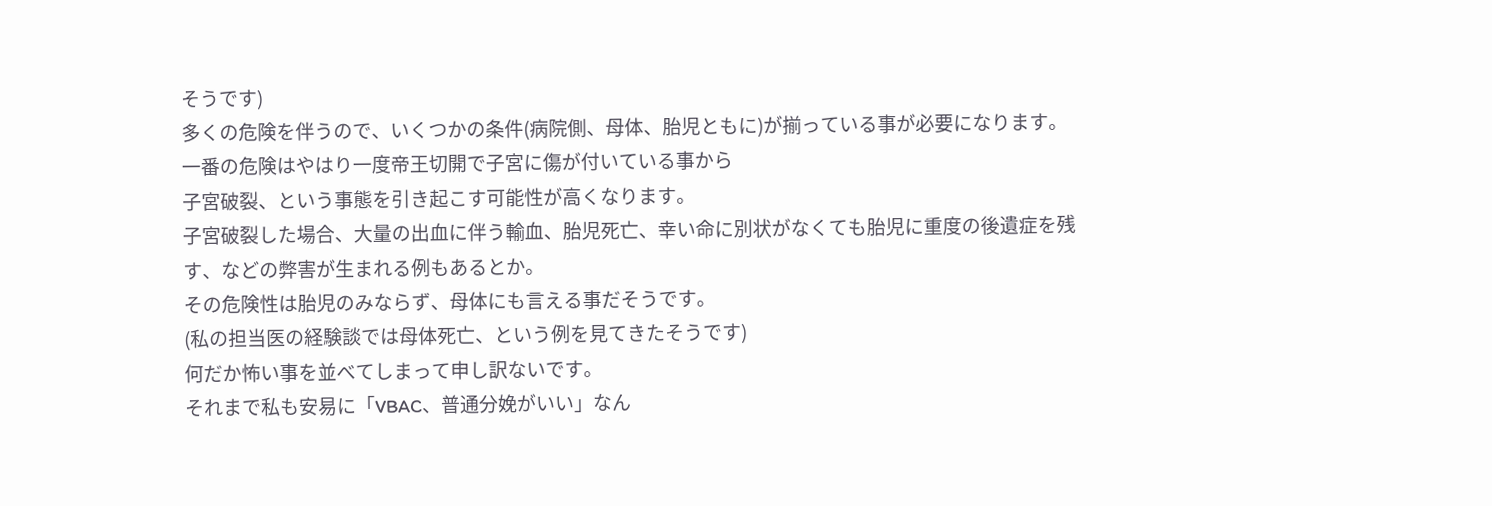そうです)
多くの危険を伴うので、いくつかの条件(病院側、母体、胎児ともに)が揃っている事が必要になります。
一番の危険はやはり一度帝王切開で子宮に傷が付いている事から
子宮破裂、という事態を引き起こす可能性が高くなります。
子宮破裂した場合、大量の出血に伴う輸血、胎児死亡、幸い命に別状がなくても胎児に重度の後遺症を残す、などの弊害が生まれる例もあるとか。
その危険性は胎児のみならず、母体にも言える事だそうです。
(私の担当医の経験談では母体死亡、という例を見てきたそうです)
何だか怖い事を並べてしまって申し訳ないです。
それまで私も安易に「VBAC、普通分娩がいい」なん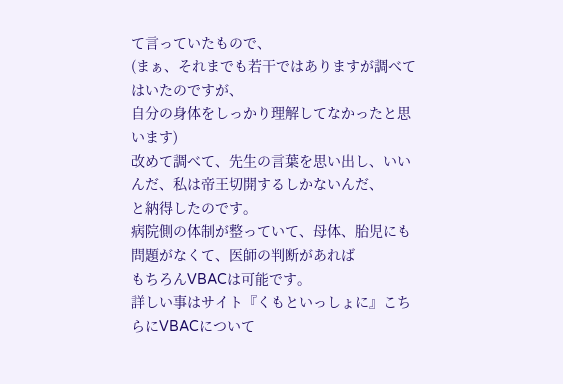て言っていたもので、
(まぁ、それまでも若干ではありますが調べてはいたのですが、
自分の身体をしっかり理解してなかったと思います)
改めて調べて、先生の言葉を思い出し、いいんだ、私は帝王切開するしかないんだ、
と納得したのです。
病院側の体制が整っていて、母体、胎児にも問題がなくて、医師の判断があれば
もちろんVBACは可能です。
詳しい事はサイト『くもといっしょに』こちらにVBACについて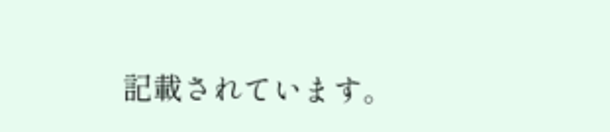記載されています。